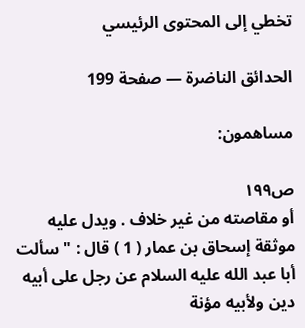تخطي إلى المحتوى الرئيسي

الحدائق الناضرة — صفحة 199

مساهمون:

ص١٩٩
أو مقاصته من غير خلاف . ويدل عليه موثقة إسحاق بن عمار ( 1 ) قال : " سألت أبا عبد الله عليه السلام عن رجل على أبيه دين ولأبيه مؤنة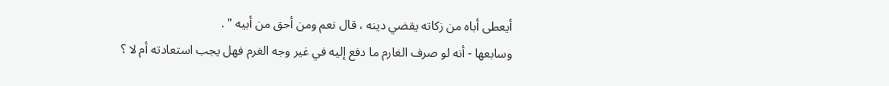أيعطى أباه من زكاته يقضي دينه ، قال نعم ومن أحق من أبيه " .
وسابعها - أنه لو صرف الغارم ما دفع إليه في غير وجه الغرم فهل يجب استعادته أم لا ؟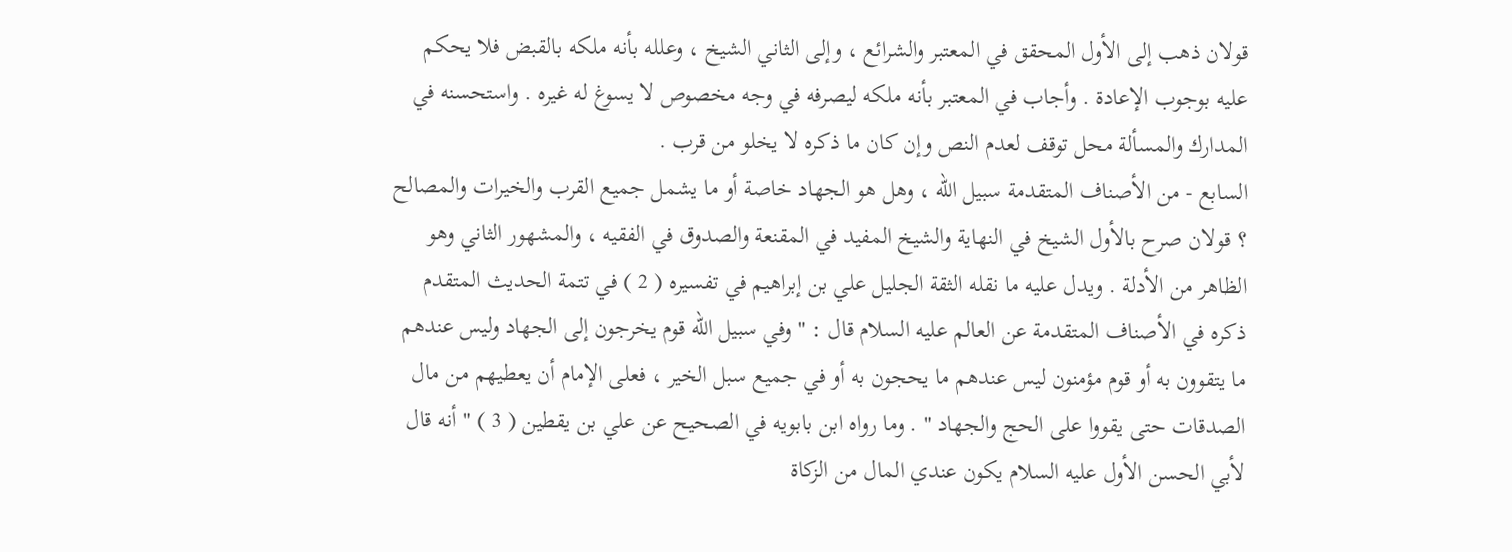قولان ذهب إلى الأول المحقق في المعتبر والشرائع ، وإلى الثاني الشيخ ، وعلله بأنه ملكه بالقبض فلا يحكم عليه بوجوب الإعادة . وأجاب في المعتبر بأنه ملكه ليصرفه في وجه مخصوص لا يسوغ له غيره . واستحسنه في المدارك والمسألة محل توقف لعدم النص وإن كان ما ذكره لا يخلو من قرب .
السابع - من الأصناف المتقدمة سبيل الله ، وهل هو الجهاد خاصة أو ما يشمل جميع القرب والخيرات والمصالح ؟ قولان صرح بالأول الشيخ في النهاية والشيخ المفيد في المقنعة والصدوق في الفقيه ، والمشهور الثاني وهو الظاهر من الأدلة . ويدل عليه ما نقله الثقة الجليل علي بن إبراهيم في تفسيره ( 2 ) في تتمة الحديث المتقدم ذكره في الأصناف المتقدمة عن العالم عليه السلام قال : " وفي سبيل الله قوم يخرجون إلى الجهاد وليس عندهم ما يتقوون به أو قوم مؤمنون ليس عندهم ما يحجون به أو في جميع سبل الخير ، فعلى الإمام أن يعطيهم من مال الصدقات حتى يقووا على الحج والجهاد " . وما رواه ابن بابويه في الصحيح عن علي بن يقطين ( 3 ) " أنه قال لأبي الحسن الأول عليه السلام يكون عندي المال من الزكاة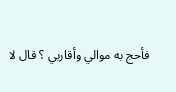فأحج به موالي وأقاربي ؟ قال لا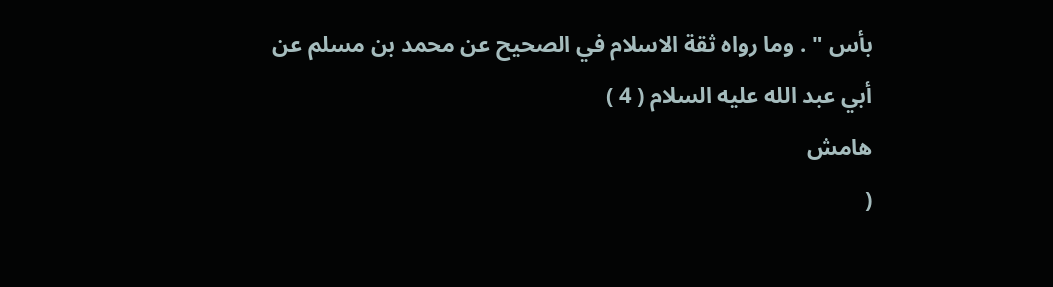بأس " . وما رواه ثقة الاسلام في الصحيح عن محمد بن مسلم عن أبي عبد الله عليه السلام ( 4 )
هامش
(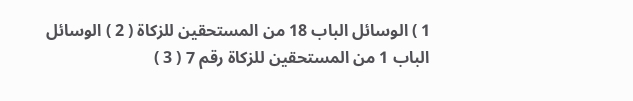1 ) الوسائل الباب 18 من المستحقين للزكاة ( 2 ) الوسائل الباب 1 من المستحقين للزكاة رقم 7 ( 3 )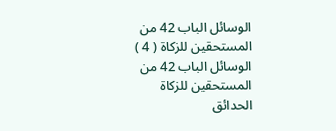الوسائل الباب 42 من المستحقين للزكاة ( 4 ) الوسائل الباب 42 من المستحقين للزكاة
الحدائق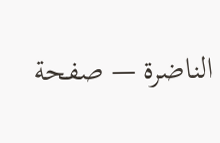الناضرة — صفحة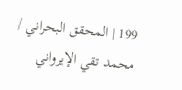199 | المحقق البحراني / محمد تقي الإيرواني